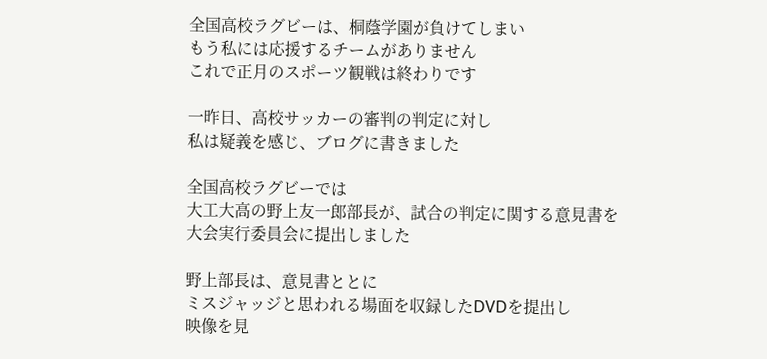全国高校ラグビーは、桐蔭学園が負けてしまい
もう私には応援するチームがありません
これで正月のスポーツ観戦は終わりです

一昨日、高校サッカーの審判の判定に対し
私は疑義を感じ、ブログに書きました

全国高校ラグビーでは
大工大高の野上友一郎部長が、試合の判定に関する意見書を
大会実行委員会に提出しました

野上部長は、意見書ととに
ミスジャッジと思われる場面を収録したDVDを提出し
映像を見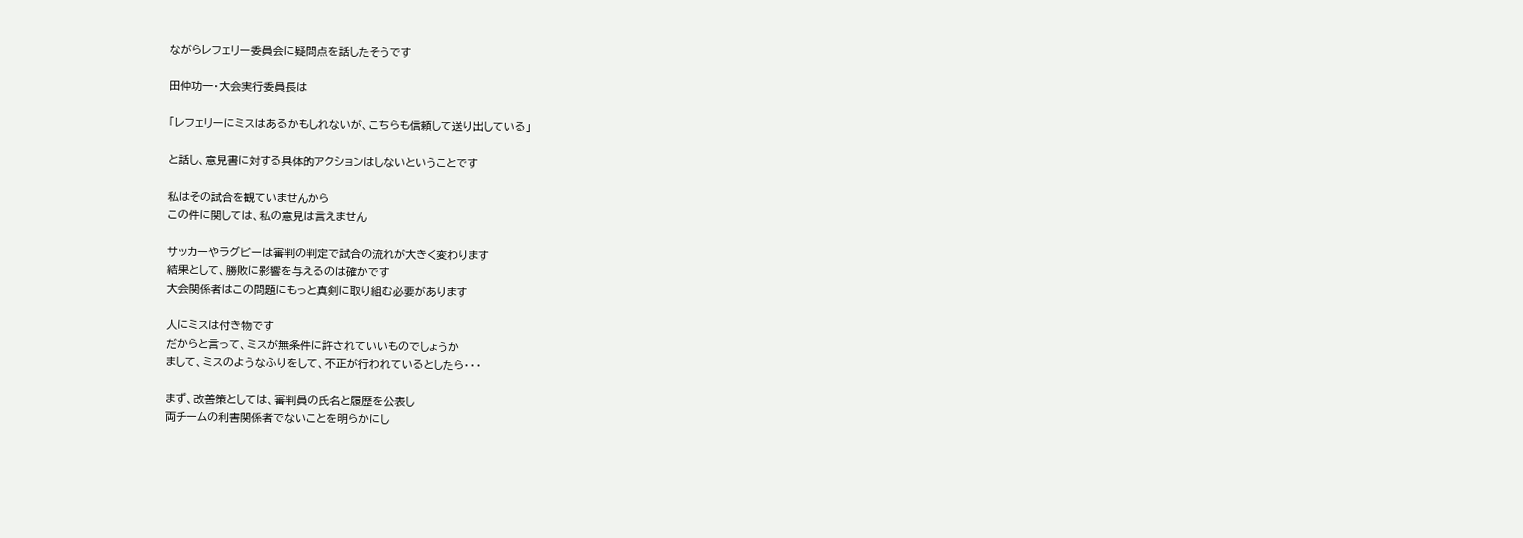ながらレフェリー委員会に疑問点を話したそうです

田仲功一・大会実行委員長は

「レフェリーにミスはあるかもしれないが、こちらも信頼して送り出している」

と話し、意見書に対する具体的アクションはしないということです

私はその試合を観ていませんから
この件に関しては、私の意見は言えません

サッカーやラグビーは審判の判定で試合の流れが大きく変わります
結果として、勝敗に影響を与えるのは確かです
大会関係者はこの問題にもっと真剣に取り組む必要があります

人にミスは付き物です
だからと言って、ミスが無条件に許されていいものでしょうか
まして、ミスのようなふりをして、不正が行われているとしたら・・・

まず、改善策としては、審判員の氏名と履歴を公表し
両チームの利害関係者でないことを明らかにし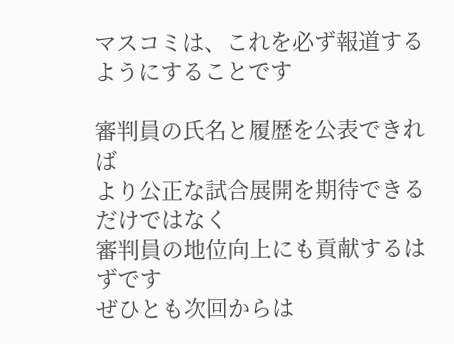マスコミは、これを必ず報道するようにすることです

審判員の氏名と履歴を公表できれば
より公正な試合展開を期待できるだけではなく
審判員の地位向上にも貢献するはずです
ぜひとも次回からは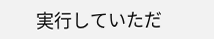実行していただ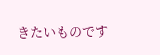きたいものです